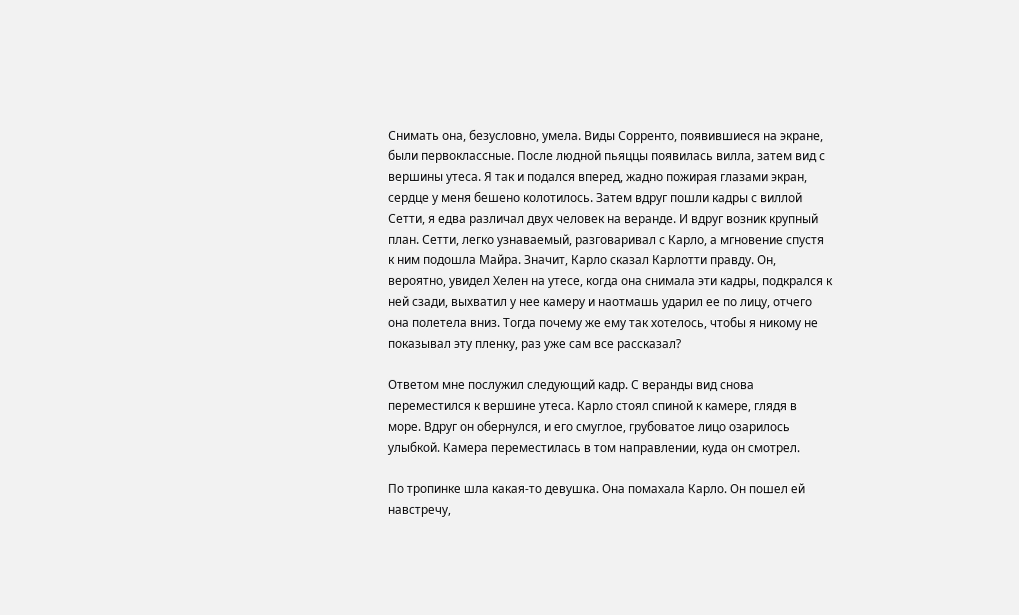Снимать она, безусловно, умела. Виды Сорренто, появившиеся на экране, были первоклассные. После людной пьяццы появилась вилла, затем вид с вершины утеса. Я так и подался вперед, жадно пожирая глазами экран, сердце у меня бешено колотилось. Затем вдруг пошли кадры с виллой Сетти, я едва различал двух человек на веранде. И вдруг возник крупный план. Сетти, легко узнаваемый, разговаривал с Карло, а мгновение спустя к ним подошла Майра. Значит, Карло сказал Карлотти правду. Он, вероятно, увидел Хелен на утесе, когда она снимала эти кадры, подкрался к ней сзади, выхватил у нее камеру и наотмашь ударил ее по лицу, отчего она полетела вниз. Тогда почему же ему так хотелось, чтобы я никому не показывал эту пленку, раз уже сам все рассказал?

Ответом мне послужил следующий кадр. С веранды вид снова переместился к вершине утеса. Карло стоял спиной к камере, глядя в море. Вдруг он обернулся, и его смуглое, грубоватое лицо озарилось улыбкой. Камера переместилась в том направлении, куда он смотрел.

По тропинке шла какая-то девушка. Она помахала Карло. Он пошел ей навстречу,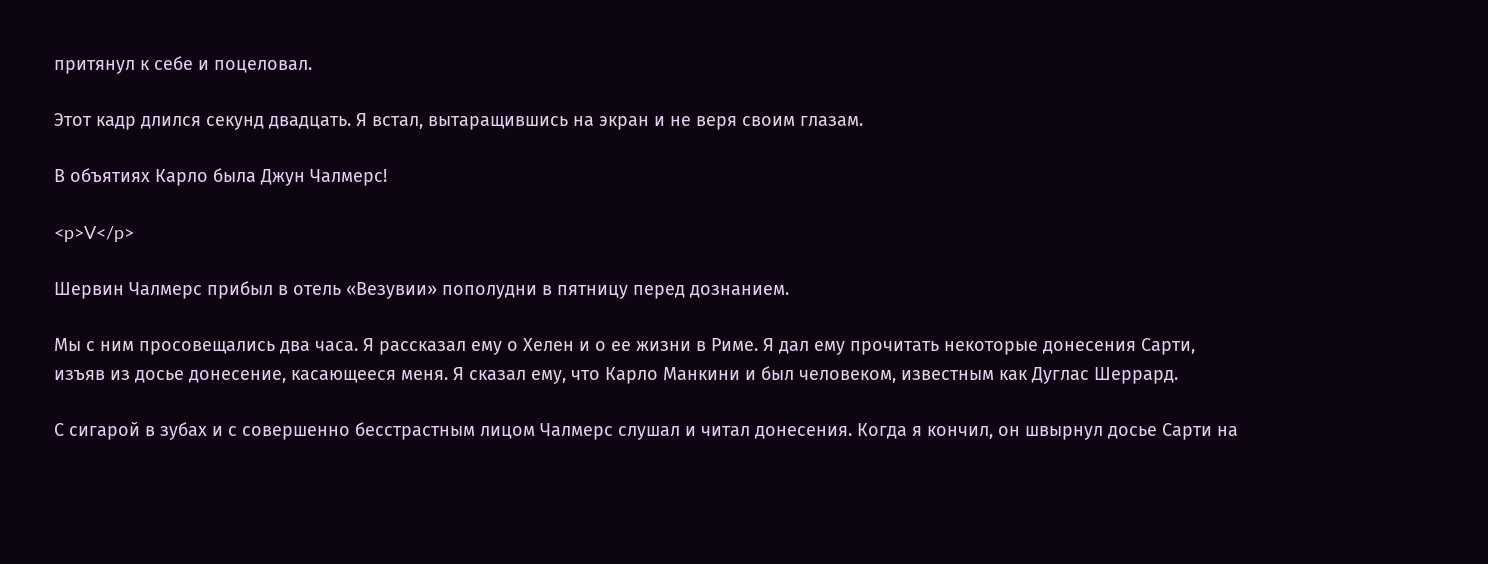притянул к себе и поцеловал.

Этот кадр длился секунд двадцать. Я встал, вытаращившись на экран и не веря своим глазам.

В объятиях Карло была Джун Чалмерс!

<p>V</p>

Шервин Чалмерс прибыл в отель «Везувии» пополудни в пятницу перед дознанием.

Мы с ним просовещались два часа. Я рассказал ему о Хелен и о ее жизни в Риме. Я дал ему прочитать некоторые донесения Сарти, изъяв из досье донесение, касающееся меня. Я сказал ему, что Карло Манкини и был человеком, известным как Дуглас Шеррард.

С сигарой в зубах и с совершенно бесстрастным лицом Чалмерс слушал и читал донесения. Когда я кончил, он швырнул досье Сарти на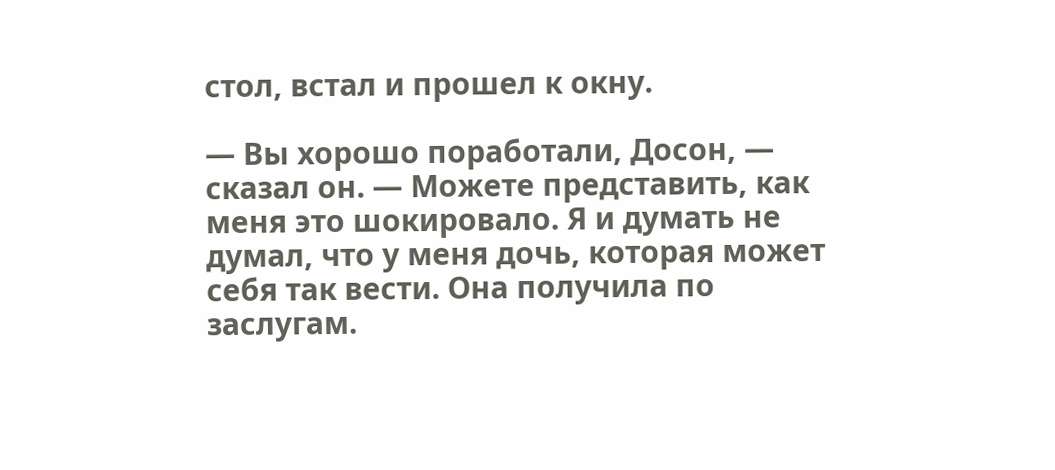стол, встал и прошел к окну.

— Вы хорошо поработали, Досон, — сказал он. — Можете представить, как меня это шокировало. Я и думать не думал, что у меня дочь, которая может себя так вести. Она получила по заслугам.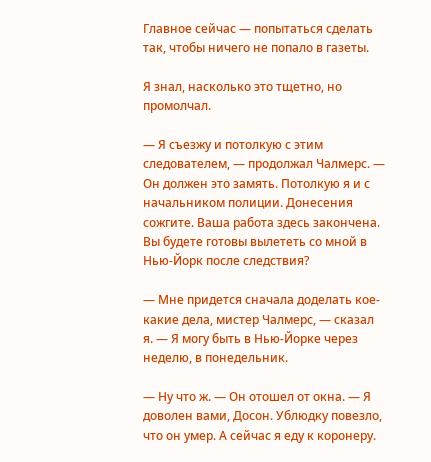Главное сейчас — попытаться сделать так, чтобы ничего не попало в газеты.

Я знал, насколько это тщетно, но промолчал.

— Я съезжу и потолкую с этим следователем, — продолжал Чалмерс. — Он должен это замять. Потолкую я и с начальником полиции. Донесения сожгите. Ваша работа здесь закончена. Вы будете готовы вылететь со мной в Нью-Йорк после следствия?

— Мне придется сначала доделать кое-какие дела, мистер Чалмерс, — сказал я. — Я могу быть в Нью-Йорке через неделю, в понедельник.

— Ну что ж. — Он отошел от окна. — Я доволен вами, Досон. Ублюдку повезло, что он умер. А сейчас я еду к коронеру.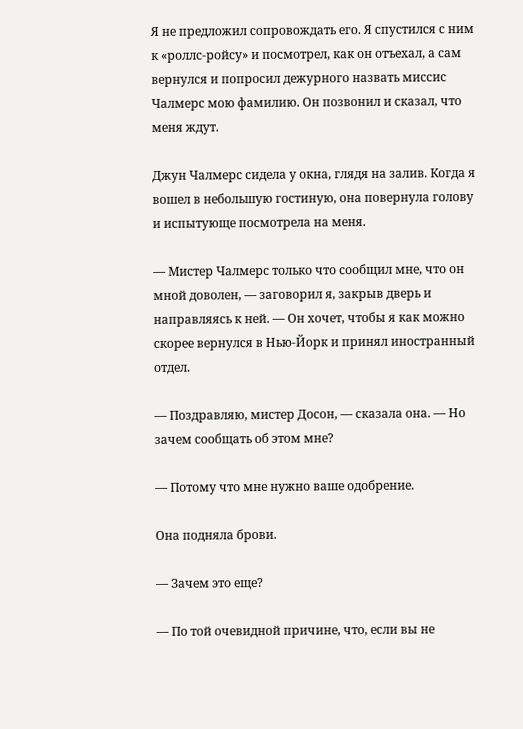Я не предложил сопровождать его. Я спустился с ним к «роллс-ройсу» и посмотрел, как он отъехал, а сам вернулся и попросил дежурного назвать миссис Чалмерс мою фамилию. Он позвонил и сказал, что меня ждут.

Джун Чалмерс сидела у окна, глядя на залив. Когда я вошел в небольшую гостиную, она повернула голову и испытующе посмотрела на меня.

— Мистер Чалмерс только что сообщил мне, что он мной доволен, — заговорил я, закрыв дверь и направляясь к ней. — Он хочет, чтобы я как можно скорее вернулся в Нью-Йорк и принял иностранный отдел.

— Поздравляю, мистер Досон, — сказала она. — Но зачем сообщать об этом мне?

— Потому что мне нужно ваше одобрение.

Она подняла брови.

— Зачем это еще?

— По той очевидной причине, что, если вы не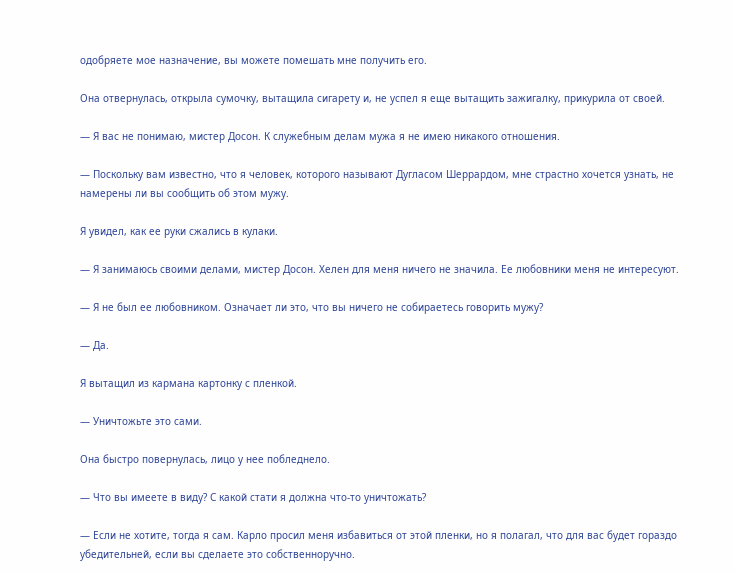одобряете мое назначение, вы можете помешать мне получить его.

Она отвернулась, открыла сумочку, вытащила сигарету и, не успел я еще вытащить зажигалку, прикурила от своей.

— Я вас не понимаю, мистер Досон. К служебным делам мужа я не имею никакого отношения.

— Поскольку вам известно, что я человек, которого называют Дугласом Шеррардом, мне страстно хочется узнать, не намерены ли вы сообщить об этом мужу.

Я увидел, как ее руки сжались в кулаки.

— Я занимаюсь своими делами, мистер Досон. Хелен для меня ничего не значила. Ее любовники меня не интересуют.

— Я не был ее любовником. Означает ли это, что вы ничего не собираетесь говорить мужу?

— Да.

Я вытащил из кармана картонку с пленкой.

— Уничтожьте это сами.

Она быстро повернулась, лицо у нее побледнело.

— Что вы имеете в виду? С какой стати я должна что-то уничтожать?

— Если не хотите, тогда я сам. Карло просил меня избавиться от этой пленки, но я полагал, что для вас будет гораздо убедительней, если вы сделаете это собственноручно.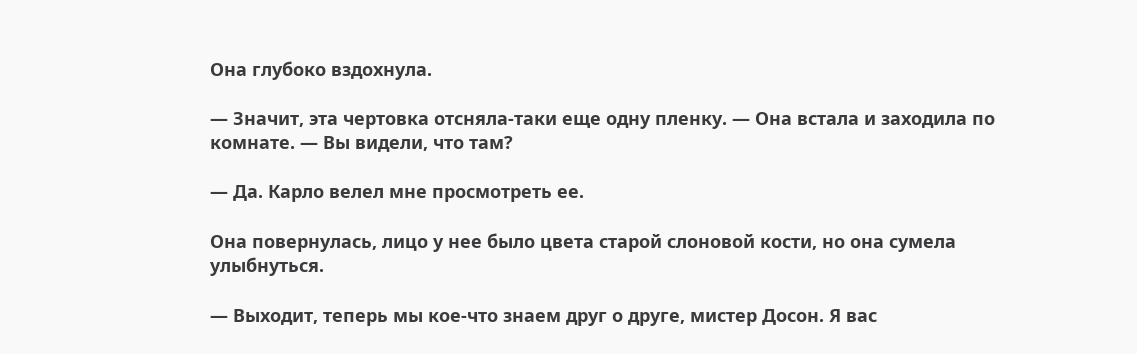Она глубоко вздохнула.

— Значит, эта чертовка отсняла-таки еще одну пленку. — Она встала и заходила по комнате. — Вы видели, что там?

— Да. Карло велел мне просмотреть ее.

Она повернулась, лицо у нее было цвета старой слоновой кости, но она сумела улыбнуться.

— Выходит, теперь мы кое-что знаем друг о друге, мистер Досон. Я вас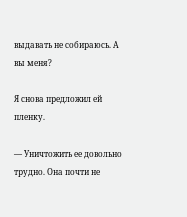выдавать не собираюсь. А вы меня?

Я снова предложил ей пленку.

— Уничтожить ее довольно трудно. Она почти не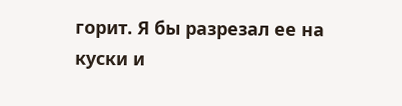горит. Я бы разрезал ее на куски и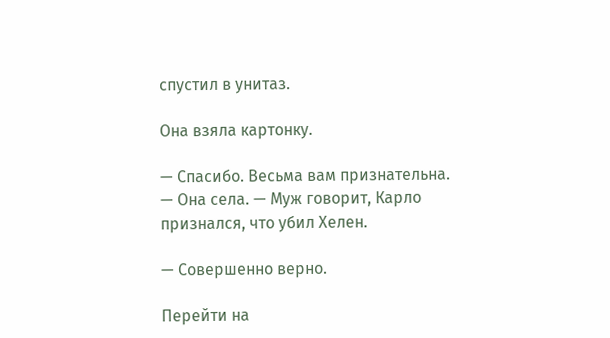спустил в унитаз.

Она взяла картонку.

— Спасибо. Весьма вам признательна. — Она села. — Муж говорит, Карло признался, что убил Хелен.

— Совершенно верно.

Перейти на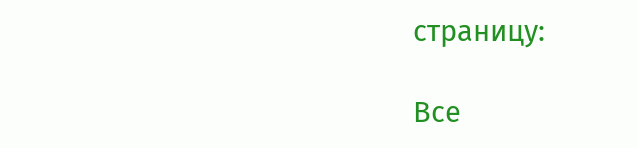страницу:

Все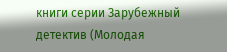книги серии Зарубежный детектив (Молодая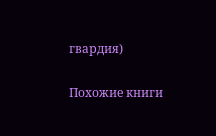гвардия)

Похожие книги